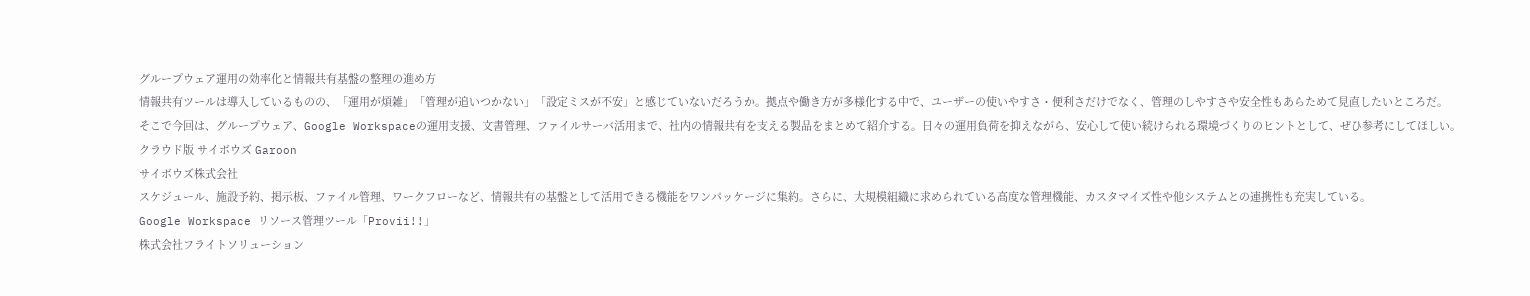グループウェア運用の効率化と情報共有基盤の整理の進め方
情報共有ツールは導入しているものの、「運用が煩雑」「管理が追いつかない」「設定ミスが不安」と感じていないだろうか。拠点や働き方が多様化する中で、ユーザーの使いやすさ・便利さだけでなく、管理のしやすさや安全性もあらためて見直したいところだ。
そこで今回は、グループウェア、Google Workspaceの運用支援、文書管理、ファイルサーバ活用まで、社内の情報共有を支える製品をまとめて紹介する。日々の運用負荷を抑えながら、安心して使い続けられる環境づくりのヒントとして、ぜひ参考にしてほしい。
クラウド版 サイボウズ Garoon
サイボウズ株式会社
スケジュール、施設予約、掲示板、ファイル管理、ワークフローなど、情報共有の基盤として活用できる機能をワンパッケージに集約。さらに、大規模組織に求められている高度な管理機能、カスタマイズ性や他システムとの連携性も充実している。
Google Workspace リソース管理ツール「Provii!!」
株式会社フライトソリューション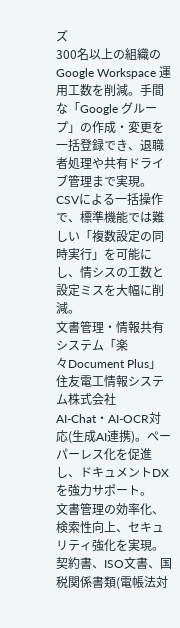ズ
300名以上の組織の Google Workspace 運用工数を削減。手間な「Google グループ」の作成・変更を一括登録でき、退職者処理や共有ドライブ管理まで実現。CSVによる一括操作で、標準機能では難しい「複数設定の同時実行」を可能にし、情シスの工数と設定ミスを大幅に削減。
文書管理・情報共有システム「楽々Document Plus」
住友電工情報システム株式会社
AI-Chat・AI-OCR対応(生成AI連携)。ペーパーレス化を促進し、ドキュメントDXを強力サポート。
文書管理の効率化、検索性向上、セキュリティ強化を実現。
契約書、ISO文書、国税関係書類(電帳法対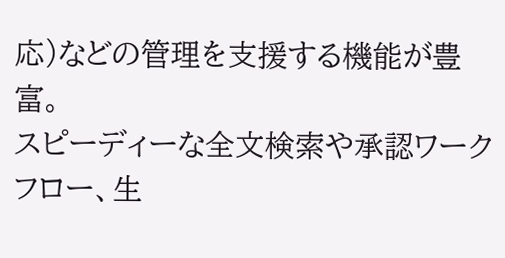応)などの管理を支援する機能が豊富。
スピーディーな全文検索や承認ワークフロー、生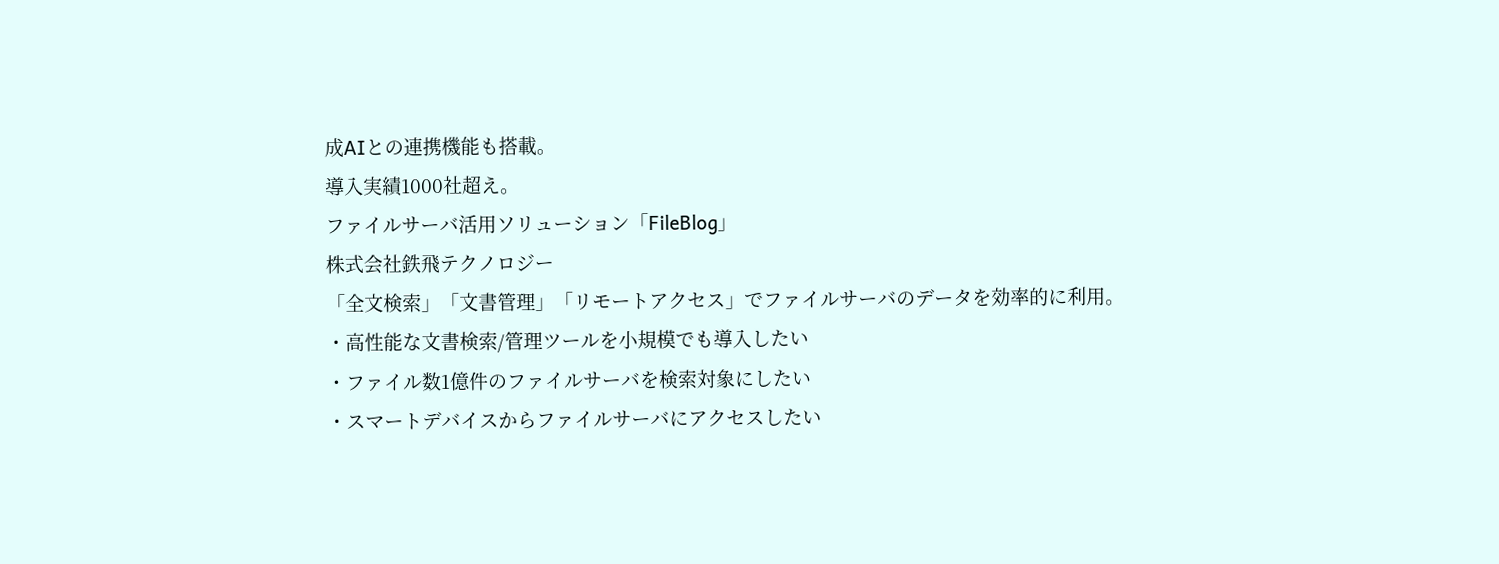成AIとの連携機能も搭載。
導入実績1000社超え。
ファイルサーバ活用ソリューション「FileBlog」
株式会社鉄飛テクノロジー
「全文検索」「文書管理」「リモートアクセス」でファイルサーバのデータを効率的に利用。
・高性能な文書検索/管理ツールを小規模でも導入したい
・ファイル数1億件のファイルサーバを検索対象にしたい
・スマートデバイスからファイルサーバにアクセスしたい